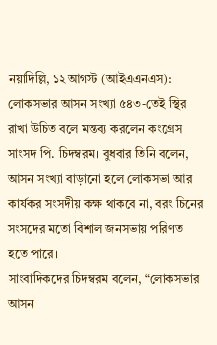নয়াদিল্লি, ১২ আগস্ট (আইএএনএস): লোকসভার আসন সংখ্যা ৫৪৩-তেই স্থির রাখা উচিত বলে মন্তব্য করলেন কংগ্রেস সাংসদ পি. চিদম্বরম। বুধবার তিনি বলেন, আসন সংখ্যা বাড়ানো হলে লোকসভা আর কার্যকর সংসদীয় কক্ষ থাকবে না, বরং চিনের সংসদের মতো বিশাল জনসভায় পরিণত হতে পারে।
সাংবাদিকদের চিদম্বরম বলেন, “লোকসভার আসন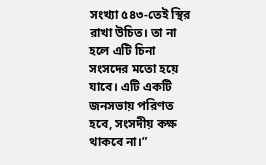সংখ্যা ৫৪৩-তেই স্থির রাখা উচিত। তা না হলে এটি চিনা সংসদের মতো হয়ে যাবে। এটি একটি জনসভায় পরিণত হবে, সংসদীয় কক্ষ থাকবে না।”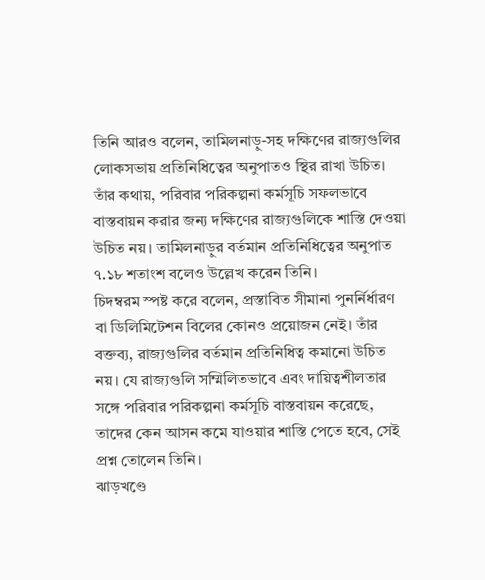তিনি আরও বলেন, তামিলনাড়ু-সহ দক্ষিণের রাজ্যগুলির লোকসভায় প্রতিনিধিত্বের অনুপাতও স্থির রাখা উচিত। তাঁর কথায়, পরিবার পরিকল্পনা কর্মসূচি সফলভাবে বাস্তবায়ন করার জন্য দক্ষিণের রাজ্যগুলিকে শাস্তি দেওয়া উচিত নয়। তামিলনাড়ুর বর্তমান প্রতিনিধিত্বের অনুপাত ৭.১৮ শতাংশ বলেও উল্লেখ করেন তিনি।
চিদম্বরম স্পষ্ট করে বলেন, প্রস্তাবিত সীমানা পুনর্নির্ধারণ বা ডিলিমিটেশন বিলের কোনও প্রয়োজন নেই। তাঁর বক্তব্য, রাজ্যগুলির বর্তমান প্রতিনিধিত্ব কমানো উচিত নয়। যে রাজ্যগুলি সম্মিলিতভাবে এবং দায়িত্বশীলতার সঙ্গে পরিবার পরিকল্পনা কর্মসূচি বাস্তবায়ন করেছে, তাদের কেন আসন কমে যাওয়ার শাস্তি পেতে হবে, সেই প্রশ্ন তোলেন তিনি।
ঝাড়খণ্ডে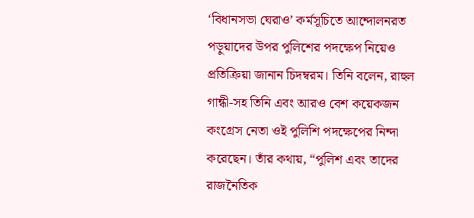‘বিধানসভা ঘেরাও’ কর্মসূচিতে আন্দোলনরত পড়ুয়াদের উপর পুলিশের পদক্ষেপ নিয়েও প্রতিক্রিয়া জানান চিদম্বরম। তিনি বলেন, রাহুল গান্ধী-সহ তিনি এবং আরও বেশ কয়েকজন কংগ্রেস নেতা ওই পুলিশি পদক্ষেপের নিন্দা করেছেন। তাঁর কথায়, “পুলিশ এবং তাদের রাজনৈতিক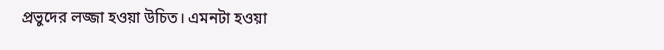প্রভুদের লজ্জা হওয়া উচিত। এমনটা হওয়া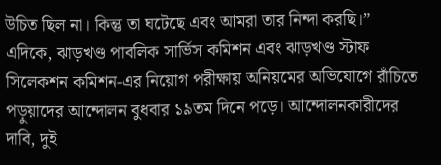উচিত ছিল না। কিন্তু তা ঘটেছে এবং আমরা তার নিন্দা করছি।”
এদিকে, ঝাড়খণ্ড পাবলিক সার্ভিস কমিশন এবং ঝাড়খণ্ড স্টাফ সিলেকশন কমিশন-এর নিয়োগ পরীক্ষায় অনিয়মের অভিযোগে রাঁচিতে পড়ুয়াদের আন্দোলন বুধবার ১৯তম দিনে পড়ে। আন্দোলনকারীদের দাবি, দুই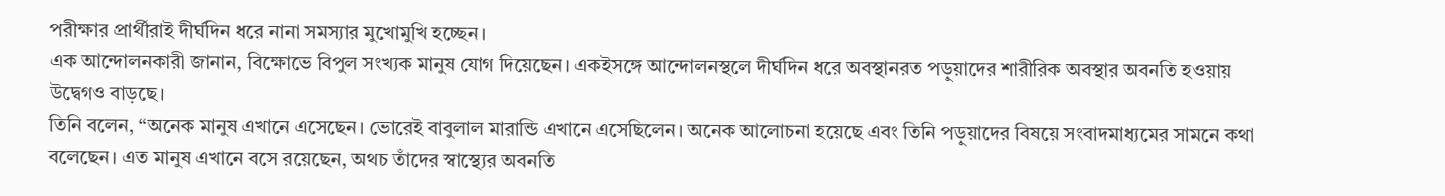পরীক্ষার প্রার্থীরাই দীর্ঘদিন ধরে নানা সমস্যার মুখোমুখি হচ্ছেন।
এক আন্দোলনকারী জানান, বিক্ষোভে বিপুল সংখ্যক মানুষ যোগ দিয়েছেন। একইসঙ্গে আন্দোলনস্থলে দীর্ঘদিন ধরে অবস্থানরত পড়ুয়াদের শারীরিক অবস্থার অবনতি হওয়ায় উদ্বেগও বাড়ছে।
তিনি বলেন, “অনেক মানুষ এখানে এসেছেন। ভোরেই বাবুলাল মারান্ডি এখানে এসেছিলেন। অনেক আলোচনা হয়েছে এবং তিনি পড়ুয়াদের বিষয়ে সংবাদমাধ্যমের সামনে কথা বলেছেন। এত মানুষ এখানে বসে রয়েছেন, অথচ তাঁদের স্বাস্থ্যের অবনতি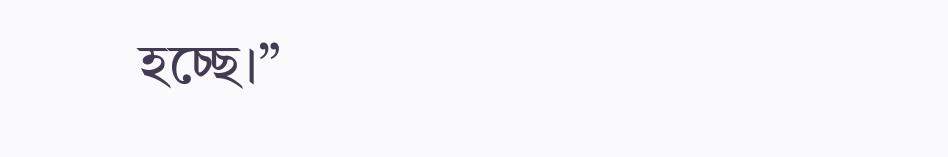হচ্ছে।”